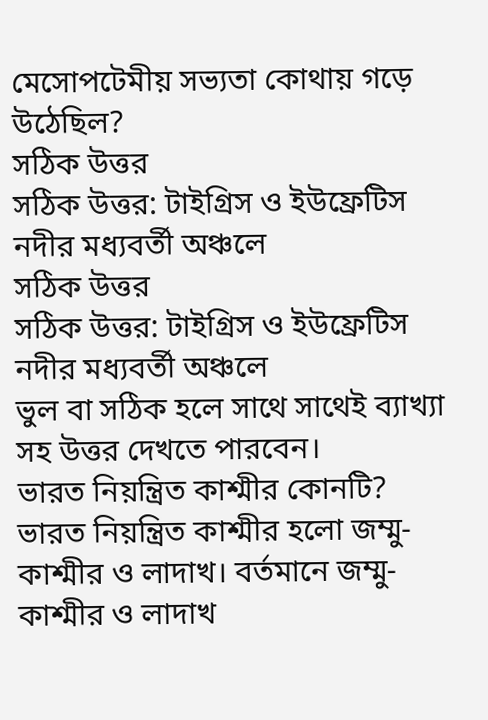মেসোপটেমীয় সভ্যতা কোথায় গড়ে উঠেছিল?
সঠিক উত্তর
সঠিক উত্তর: টাইগ্রিস ও ইউফ্রেটিস নদীর মধ্যবর্তী অঞ্চলে
সঠিক উত্তর
সঠিক উত্তর: টাইগ্রিস ও ইউফ্রেটিস নদীর মধ্যবর্তী অঞ্চলে
ভুল বা সঠিক হলে সাথে সাথেই ব্যাখ্যা সহ উত্তর দেখতে পারবেন।
ভারত নিয়ন্ত্রিত কাশ্মীর কোনটি?
ভারত নিয়ন্ত্রিত কাশ্মীর হলো জম্মু-কাশ্মীর ও লাদাখ। বর্তমানে জম্মু-কাশ্মীর ও লাদাখ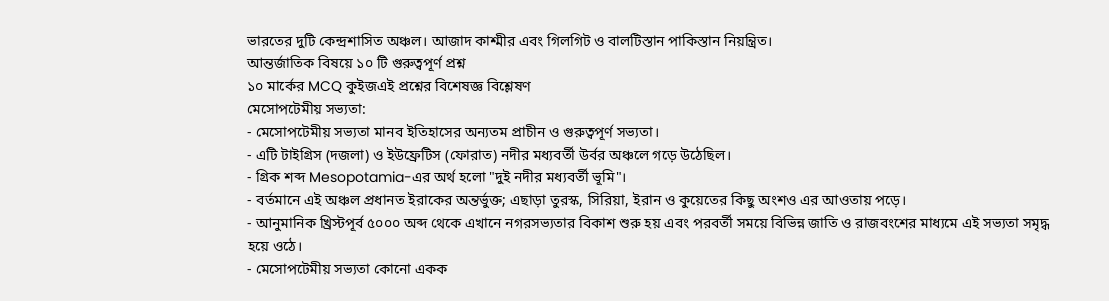ভারতের দুটি কেন্দ্রশাসিত অঞ্চল। আজাদ কাশ্মীর এবং গিলগিট ও বালটিস্তান পাকিস্তান নিয়ন্ত্রিত।
আন্তর্জাতিক বিষয়ে ১০ টি গুরুত্বপূর্ণ প্রশ্ন
১০ মার্কের MCQ কুইজএই প্রশ্নের বিশেষজ্ঞ বিশ্লেষণ
মেসোপটেমীয় সভ্যতা:
- মেসোপটেমীয় সভ্যতা মানব ইতিহাসের অন্যতম প্রাচীন ও গুরুত্বপূর্ণ সভ্যতা।
- এটি টাইগ্রিস (দজলা) ও ইউফ্রেটিস (ফোরাত) নদীর মধ্যবর্তী উর্বর অঞ্চলে গড়ে উঠেছিল।
- গ্রিক শব্দ Mesopotamia-এর অর্থ হলো "দুই নদীর মধ্যবর্তী ভূমি"।
- বর্তমানে এই অঞ্চল প্রধানত ইরাকের অন্তর্ভুক্ত; এছাড়া তুরস্ক, সিরিয়া, ইরান ও কুয়েতের কিছু অংশও এর আওতায় পড়ে।
- আনুমানিক খ্রিস্টপূর্ব ৫০০০ অব্দ থেকে এখানে নগরসভ্যতার বিকাশ শুরু হয় এবং পরবর্তী সময়ে বিভিন্ন জাতি ও রাজবংশের মাধ্যমে এই সভ্যতা সমৃদ্ধ হয়ে ওঠে।
- মেসোপটেমীয় সভ্যতা কোনো একক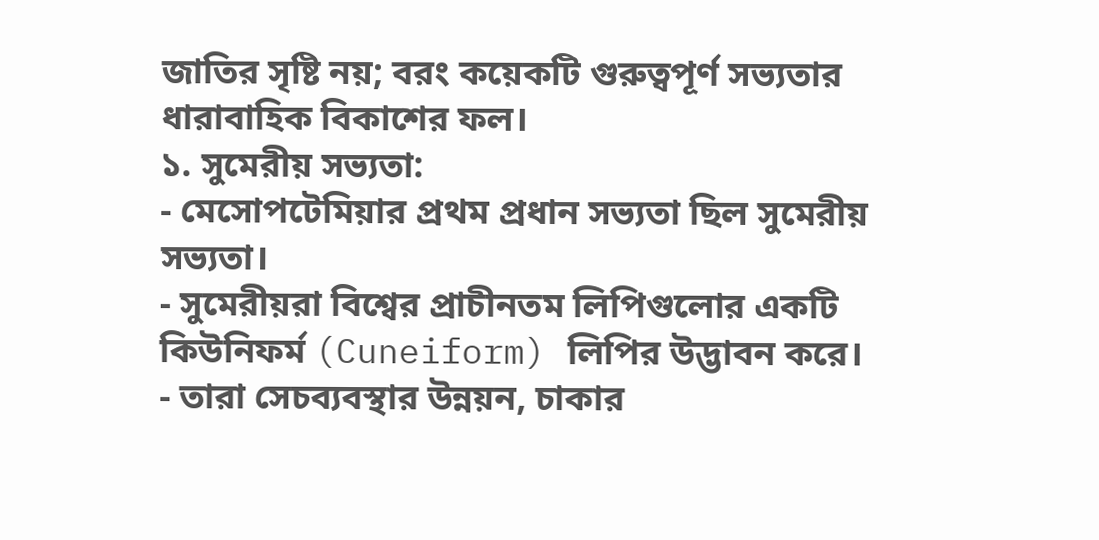জাতির সৃষ্টি নয়; বরং কয়েকটি গুরুত্বপূর্ণ সভ্যতার ধারাবাহিক বিকাশের ফল।
১. সুমেরীয় সভ্যতা:
- মেসোপটেমিয়ার প্রথম প্রধান সভ্যতা ছিল সুমেরীয় সভ্যতা।
- সুমেরীয়রা বিশ্বের প্রাচীনতম লিপিগুলোর একটি কিউনিফর্ম (Cuneiform) লিপির উদ্ভাবন করে।
- তারা সেচব্যবস্থার উন্নয়ন, চাকার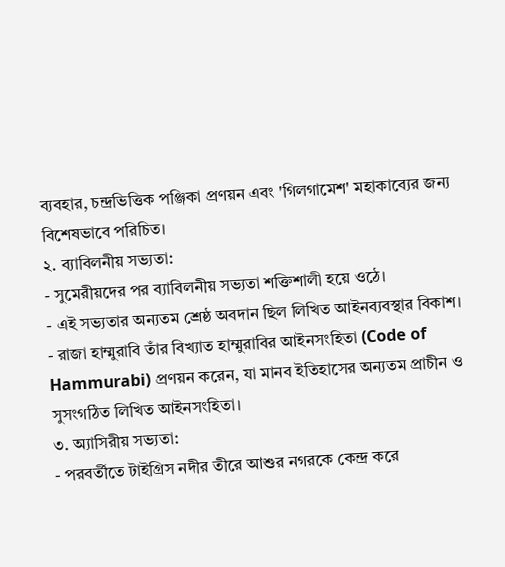ব্যবহার, চন্দ্রভিত্তিক পঞ্জিকা প্রণয়ন এবং 'গিলগামেশ' মহাকাব্যের জন্য বিশেষভাবে পরিচিত।
২. ব্যাবিলনীয় সভ্যতা:
- সুমেরীয়দের পর ব্যাবিলনীয় সভ্যতা শক্তিশালী হয়ে ওঠে।
- এই সভ্যতার অন্যতম শ্রেষ্ঠ অবদান ছিল লিখিত আইনব্যবস্থার বিকাশ।
- রাজা হাম্মুরাবি তাঁর বিখ্যাত হাম্মুরাবির আইনসংহিতা (Code of Hammurabi) প্রণয়ন করেন, যা মানব ইতিহাসের অন্যতম প্রাচীন ও সুসংগঠিত লিখিত আইনসংহিতা।
৩. অ্যাসিরীয় সভ্যতা:
- পরবর্তীতে টাইগ্রিস নদীর তীরে আশুর নগরকে কেন্দ্র করে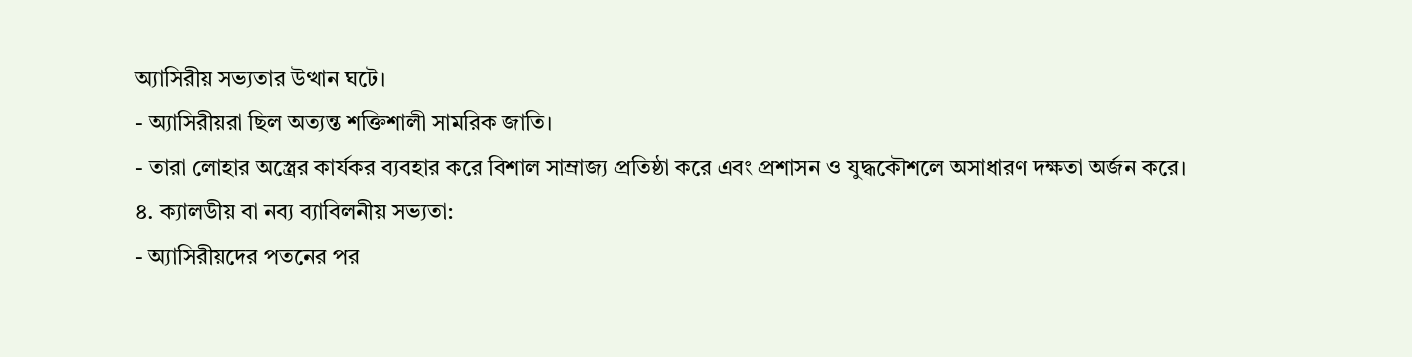অ্যাসিরীয় সভ্যতার উত্থান ঘটে।
- অ্যাসিরীয়রা ছিল অত্যন্ত শক্তিশালী সামরিক জাতি।
- তারা লোহার অস্ত্রের কার্যকর ব্যবহার করে বিশাল সাম্রাজ্য প্রতিষ্ঠা করে এবং প্রশাসন ও যুদ্ধকৌশলে অসাধারণ দক্ষতা অর্জন করে।
৪. ক্যালডীয় বা নব্য ব্যাবিলনীয় সভ্যতা:
- অ্যাসিরীয়দের পতনের পর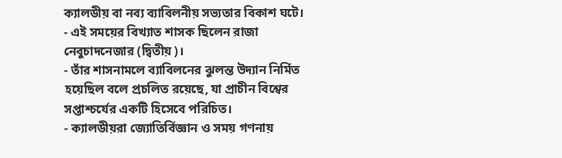ক্যালডীয় বা নব্য ব্যাবিলনীয় সভ্যতার বিকাশ ঘটে।
- এই সময়ের বিখ্যাত শাসক ছিলেন রাজা নেবুচাদনেজার (দ্বিতীয়)।
- তাঁর শাসনামলে ব্যাবিলনের ঝুলন্ত উদ্যান নির্মিত হয়েছিল বলে প্রচলিত রয়েছে, যা প্রাচীন বিশ্বের সপ্তাশ্চর্যের একটি হিসেবে পরিচিত।
- ক্যালডীয়রা জ্যোতির্বিজ্ঞান ও সময় গণনায়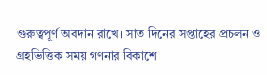গুরুত্বপূর্ণ অবদান রাখে। সাত দিনের সপ্তাহের প্রচলন ও গ্রহভিত্তিক সময় গণনার বিকাশে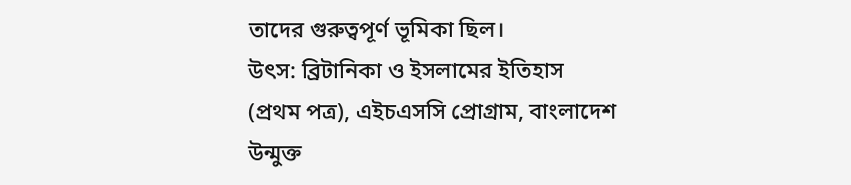তাদের গুরুত্বপূর্ণ ভূমিকা ছিল।
উৎস: ব্রিটানিকা ও ইসলামের ইতিহাস (প্রথম পত্র), এইচএসসি প্রোগ্রাম, বাংলাদেশ উন্মুক্ত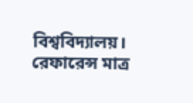বিশ্ববিদ্যালয়।
রেফারেন্স মাত্র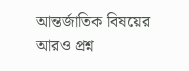আন্তর্জাতিক বিষয়ের আরও প্রশ্ন